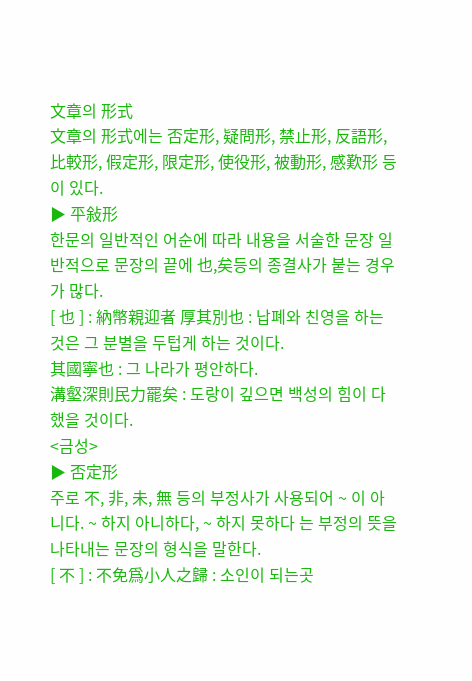文章의 形式
文章의 形式에는 否定形, 疑問形, 禁止形, 反語形, 比較形, 假定形, 限定形, 使役形, 被動形, 感歎形 등이 있다.
▶ 平敍形
한문의 일반적인 어순에 따라 내용을 서술한 문장 일반적으로 문장의 끝에 也,矣등의 종결사가 붙는 경우가 많다.
[ 也 ] : 納幣親迎者 厚其別也 : 납폐와 친영을 하는 것은 그 분별을 두텁게 하는 것이다.
其國寧也 : 그 나라가 평안하다.
溝壑深則民力罷矣 : 도랑이 깊으면 백성의 힘이 다했을 것이다.
<금성>
▶ 否定形
주로 不, 非, 未, 無 등의 부정사가 사용되어 ~ 이 아니다. ~ 하지 아니하다, ~ 하지 못하다 는 부정의 뜻을 나타내는 문장의 형식을 말한다.
[ 不 ] : 不免爲小人之歸 : 소인이 되는곳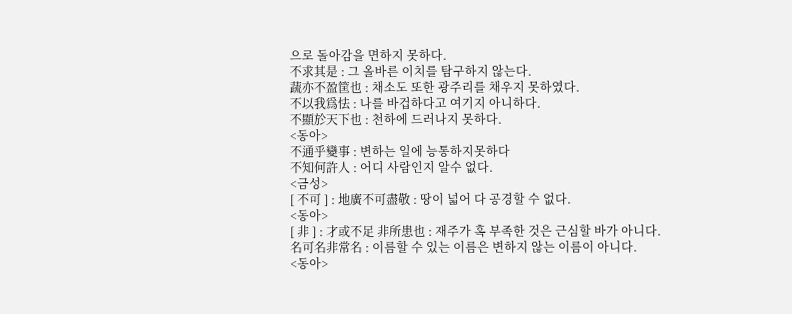으로 돌아감을 면하지 못하다.
不求其是 : 그 올바른 이치를 탐구하지 않는다.
蔬亦不盈筐也 : 채소도 또한 광주리를 채우지 못하였다.
不以我爲怯 : 나를 바겁하다고 여기지 아니하다.
不顯於天下也 : 천하에 드러나지 못하다.
<동아>
不通乎變事 : 변하는 일에 능통하지못하다
不知何許人 : 어디 사람인지 알수 없다.
<금성>
[ 不可 ] : 地廣不可盡敬 : 땅이 넓어 다 공경할 수 없다.
<동아>
[ 非 ] : 才或不足 非所患也 : 재주가 혹 부족한 것은 근심할 바가 아니다.
名可名非常名 : 이름할 수 있는 이름은 변하지 않는 이름이 아니다.
<동아>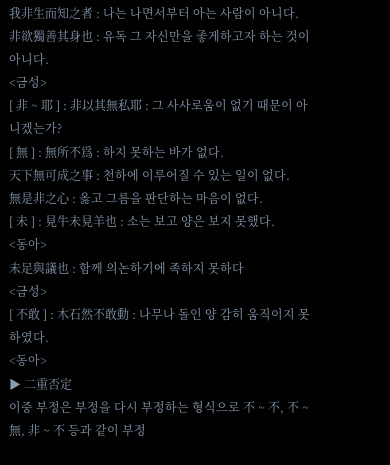我非生而知之者 : 나는 나면서부터 아는 사람이 아니다.
非欲獨善其身也 : 유독 그 자신만을 좋게하고자 하는 것이 아니다.
<금성>
[ 非 ~ 耶 ] : 非以其無私耶 : 그 사사로움이 없기 때문이 아니겠는가?
[ 無 ] : 無所不爲 : 하지 못하는 바가 없다.
天下無可成之事 : 천하에 이루어질 수 있는 일이 없다.
無是非之心 : 옳고 그름을 판단하는 마음이 없다.
[ 未 ] : 見牛未見羊也 : 소는 보고 양은 보지 못했다.
<동아>
未足與議也 : 함께 의논하기에 족하지 못하다
<금성>
[ 不敢 ] : 木石然不敢動 : 나무나 돌인 양 감히 움직이지 못하였다.
<동아>
▶ 二重否定
이중 부정은 부정을 다시 부정하는 형식으로 不 ~ 不, 不 ~ 無, 非 ~ 不 등과 같이 부정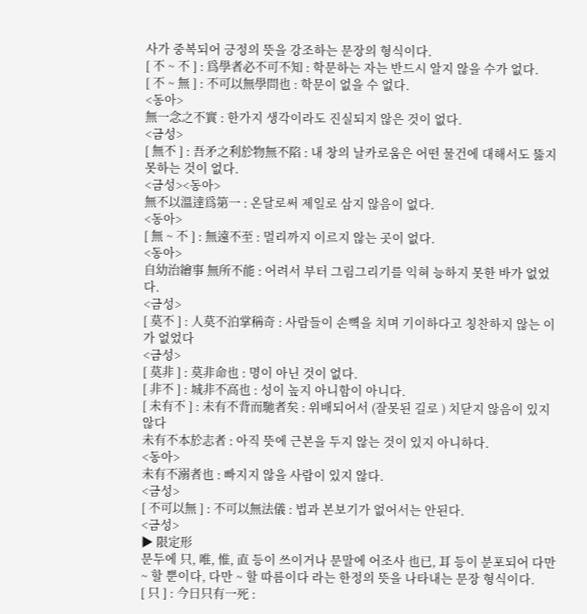사가 중복되어 긍정의 뜻을 강조하는 문장의 형식이다.
[ 不 ~ 不 ] : 爲學者必不可不知 : 학문하는 자는 반드시 알지 않을 수가 없다.
[ 不 ~ 無 ] : 不可以無學問也 : 학문이 없을 수 없다.
<동아>
無一念之不實 : 한가지 생각이라도 진실되지 않은 것이 없다.
<금성>
[ 無不 ] : 吾矛之利於物無不陷 : 내 창의 날카로움은 어떤 물건에 대해서도 뚫지 못하는 것이 없다.
<금성><동아>
無不以溫達爲第一 : 온달로써 제일로 삼지 않음이 없다.
<동아>
[ 無 ~ 不 ] : 無遠不至 : 멀리까지 이르지 않는 곳이 없다.
<동아>
自幼治繪事 無所不能 : 어려서 부터 그림그리기를 익혀 능하지 못한 바가 없었다.
<금성>
[ 莫不 ] : 人莫不泊掌稱奇 : 사람들이 손뼉을 치며 기이하다고 칭찬하지 않는 이가 없었다
<금성>
[ 莫非 ] : 莫非命也 : 명이 아닌 것이 없다.
[ 非不 ] : 城非不高也 : 성이 높지 아니함이 아니다.
[ 未有不 ] : 未有不背而馳者矣 : 위배되어서 (잘못된 길로 ) 치닫지 않음이 있지 않다
未有不本於志者 : 아직 뜻에 근본을 두지 않는 것이 있지 아니하다.
<동아>
未有不溺者也 : 빠지지 않을 사람이 있지 않다.
<금성>
[ 不可以無 ] : 不可以無法儀 : 법과 본보기가 없어서는 안된다.
<금성>
▶ 限定形
문두에 只, 唯, 惟, 直 등이 쓰이거나 문말에 어조사 也已, 耳 등이 분포되어 다만 ~ 할 뿐이다, 다만 ~ 할 따름이다 라는 한정의 뜻을 나타내는 문장 형식이다.
[ 只 ] : 今日只有一死 :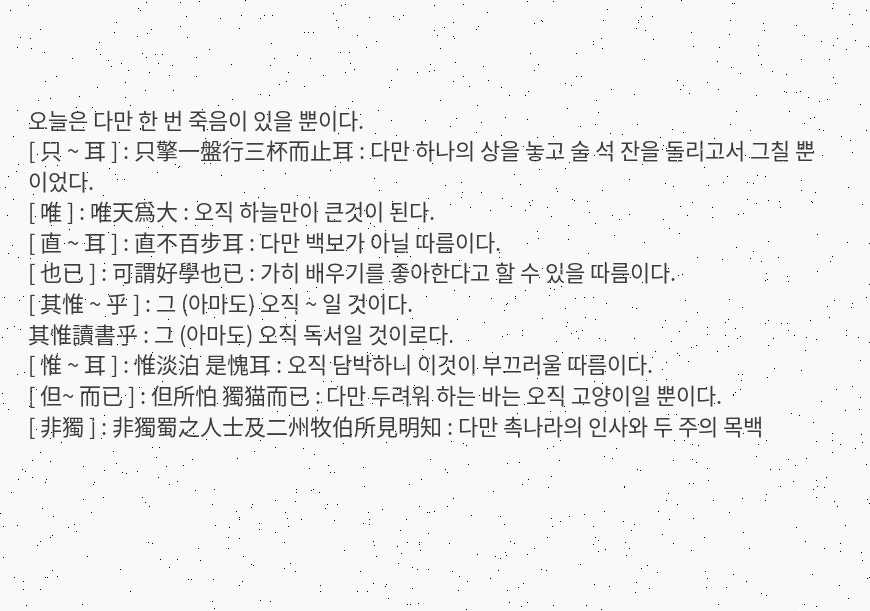오늘은 다만 한 번 죽음이 있을 뿐이다.
[ 只 ~ 耳 ] : 只擎一盤行三杯而止耳 : 다만 하나의 상을 놓고 술 석 잔을 돌리고서 그칠 뿐이었다.
[ 唯 ] : 唯天爲大 : 오직 하늘만이 큰것이 된다.
[ 直 ~ 耳 ] : 直不百步耳 : 다만 백보가 아닐 따름이다.
[ 也已 ] : 可謂好學也已 : 가히 배우기를 좋아한다고 할 수 있을 따름이다.
[ 其惟 ~ 乎 ] : 그 (아마도) 오직 ~ 일 것이다.
其惟讀書乎 : 그 (아마도) 오직 독서일 것이로다.
[ 惟 ~ 耳 ] : 惟淡泊 是愧耳 : 오직 담박하니 이것이 부끄러울 따름이다.
[ 但~ 而已 ] : 但所怕 獨猫而已 : 다만 두려워 하는 바는 오직 고양이일 뿐이다.
[ 非獨 ] : 非獨蜀之人士及二州牧伯所見明知 : 다만 촉나라의 인사와 두 주의 목백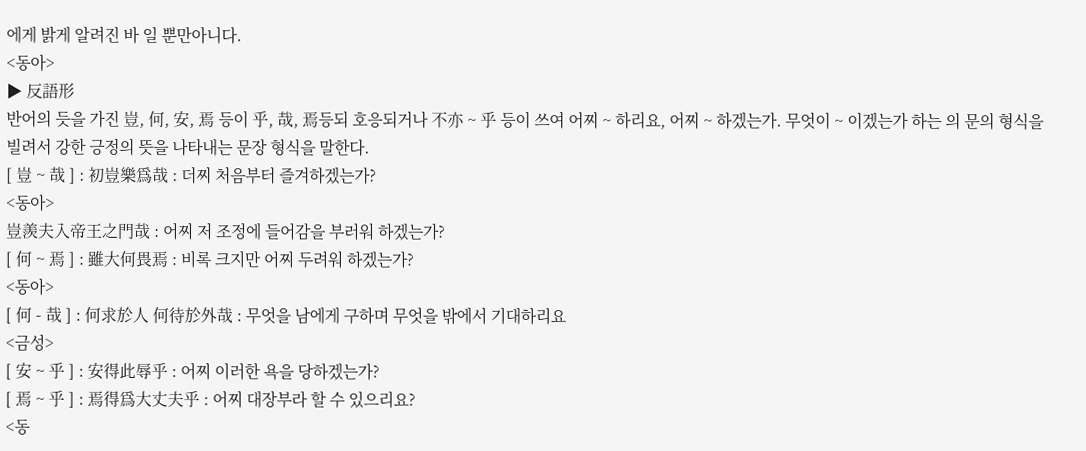에게 밝게 알려진 바 일 뿐만아니다.
<동아>
▶ 反語形
반어의 듯을 가진 豈, 何, 安, 焉 등이 乎, 哉, 焉등되 호응되거나 不亦 ~ 乎 등이 쓰여 어찌 ~ 하리요, 어찌 ~ 하겠는가. 무엇이 ~ 이겠는가 하는 의 문의 형식을 빌려서 강한 긍정의 뜻을 나타내는 문장 형식을 말한다.
[ 豈 ~ 哉 ] : 初豈樂爲哉 : 더찌 처음부터 즐겨하겠는가?
<동아>
豈羨夫入帝王之門哉 : 어찌 저 조정에 들어감을 부러워 하겠는가?
[ 何 ~ 焉 ] : 雖大何畏焉 : 비록 크지만 어찌 두려워 하겠는가?
<동아>
[ 何 - 哉 ] : 何求於人 何待於外哉 : 무엇을 남에게 구하며 무엇을 밖에서 기대하리요
<금성>
[ 安 ~ 乎 ] : 安得此辱乎 : 어찌 이러한 욕을 당하겠는가?
[ 焉 ~ 乎 ] : 焉得爲大丈夫乎 : 어찌 대장부라 할 수 있으리요?
<동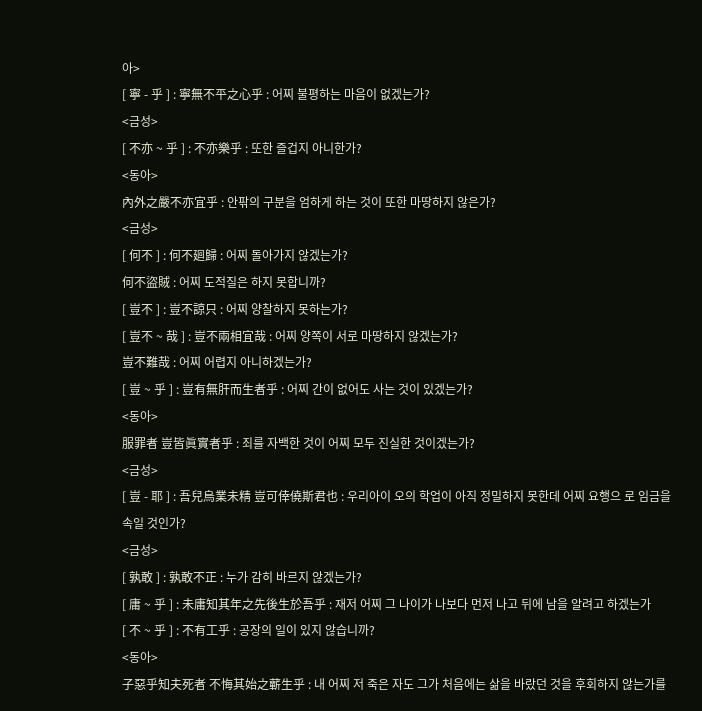아>
[ 寧 - 乎 ] : 寧無不平之心乎 : 어찌 불평하는 마음이 없겠는가?
<금성>
[ 不亦 ~ 乎 ] : 不亦樂乎 : 또한 즐겁지 아니한가?
<동아>
內外之嚴不亦宜乎 : 안팎의 구분을 엄하게 하는 것이 또한 마땅하지 않은가?
<금성>
[ 何不 ] : 何不廻歸 : 어찌 돌아가지 않겠는가?
何不盜賊 : 어찌 도적질은 하지 못합니까?
[ 豈不 ] : 豈不諒只 : 어찌 양찰하지 못하는가?
[ 豈不 ~ 哉 ] : 豈不兩相宜哉 : 어찌 양쪽이 서로 마땅하지 않겠는가?
豈不難哉 : 어찌 어렵지 아니하겠는가?
[ 豈 ~ 乎 ] : 豈有無肝而生者乎 : 어찌 간이 없어도 사는 것이 있겠는가?
<동아>
服罪者 豈皆眞實者乎 : 죄를 자백한 것이 어찌 모두 진실한 것이겠는가?
<금성>
[ 豈 - 耶 ] : 吾兒烏業未精 豈可倖僥斯君也 : 우리아이 오의 학업이 아직 정밀하지 못한데 어찌 요행으 로 임금을 속일 것인가?
<금성>
[ 孰敢 ] : 孰敢不正 : 누가 감히 바르지 않겠는가?
[ 庸 ~ 乎 ] : 未庸知其年之先後生於吾乎 : 재저 어찌 그 나이가 나보다 먼저 나고 뒤에 남을 알려고 하겠는가
[ 不 ~ 乎 ] : 不有工乎 : 공장의 일이 있지 않습니까?
<동아>
子惡乎知夫死者 不悔其始之蘄生乎 : 내 어찌 저 죽은 자도 그가 처음에는 삶을 바랐던 것을 후회하지 않는가를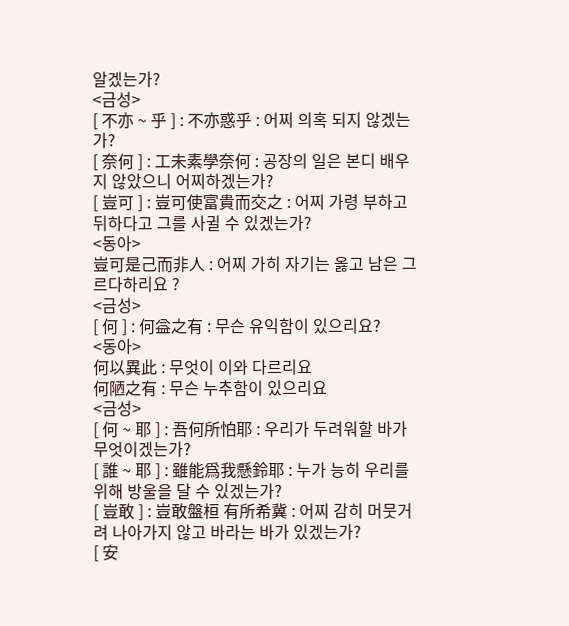알겠는가?
<금성>
[ 不亦 ~ 乎 ] : 不亦惑乎 : 어찌 의혹 되지 않겠는가?
[ 奈何 ] : 工未素學奈何 : 공장의 일은 본디 배우지 않았으니 어찌하겠는가?
[ 豈可 ] : 豈可使富貴而交之 : 어찌 가령 부하고 뒤하다고 그를 사귈 수 있겠는가?
<동아>
豈可是己而非人 : 어찌 가히 자기는 옳고 남은 그르다하리요 ?
<금성>
[ 何 ] : 何益之有 : 무슨 유익함이 있으리요?
<동아>
何以異此 : 무엇이 이와 다르리요
何陋之有 : 무슨 누추함이 있으리요
<금성>
[ 何 ~ 耶 ] : 吾何所怕耶 : 우리가 두려워할 바가 무엇이겠는가?
[ 誰 ~ 耶 ] : 雖能爲我懸鈴耶 : 누가 능히 우리를 위해 방울을 달 수 있겠는가?
[ 豈敢 ] : 豈敢盤桓 有所希冀 : 어찌 감히 머뭇거려 나아가지 않고 바라는 바가 있겠는가?
[ 安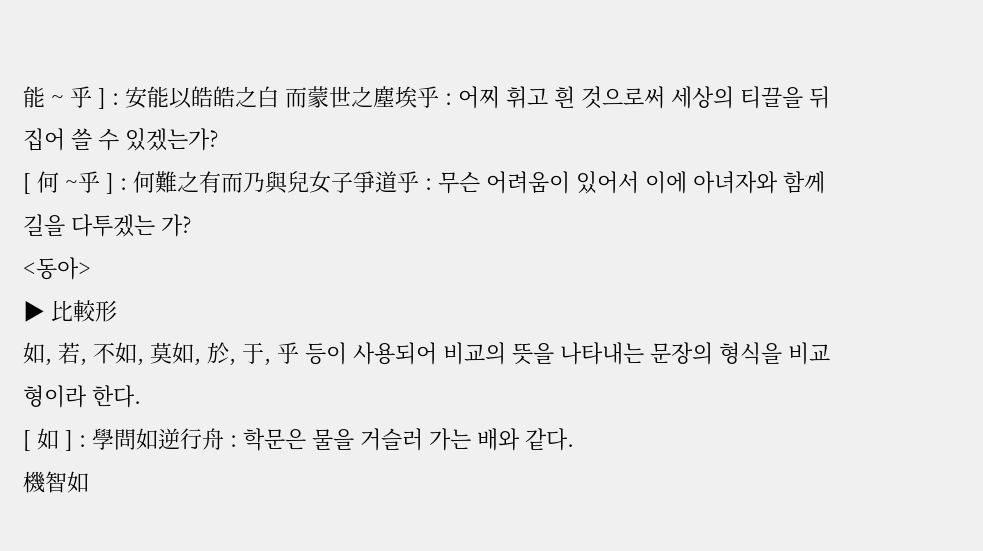能 ~ 乎 ] : 安能以皓皓之白 而蒙世之塵埃乎 : 어찌 휘고 흰 것으로써 세상의 티끌을 뒤집어 쓸 수 있겠는가?
[ 何 ~乎 ] : 何難之有而乃與兒女子爭道乎 : 무슨 어려움이 있어서 이에 아녀자와 함께 길을 다투겠는 가?
<동아>
▶ 比較形
如, 若, 不如, 莫如, 於, 于, 乎 등이 사용되어 비교의 뜻을 나타내는 문장의 형식을 비교형이라 한다.
[ 如 ] : 學問如逆行舟 : 학문은 물을 거슬러 가는 배와 같다.
機智如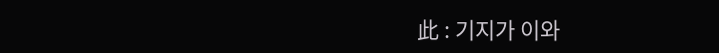此 : 기지가 이와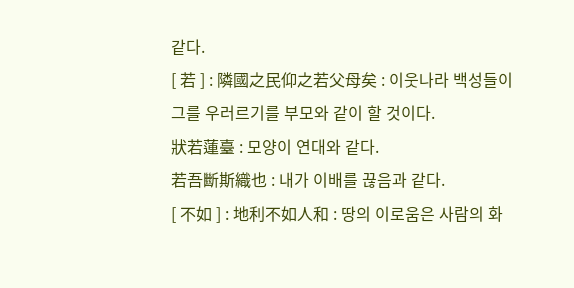같다.
[ 若 ] : 隣國之民仰之若父母矣 : 이웃나라 백성들이 그를 우러르기를 부모와 같이 할 것이다.
狀若蓮臺 : 모양이 연대와 같다.
若吾斷斯織也 : 내가 이배를 끊음과 같다.
[ 不如 ] : 地利不如人和 : 땅의 이로움은 사람의 화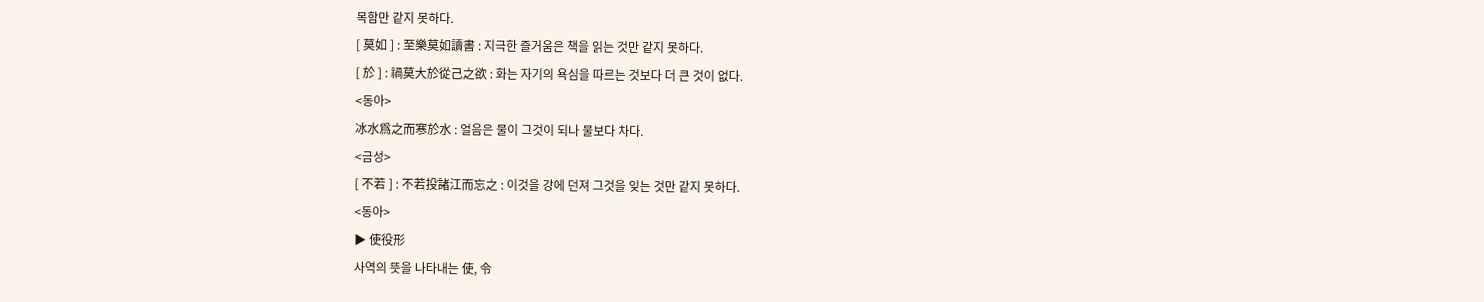목함만 같지 못하다.
[ 莫如 ] : 至樂莫如讀書 : 지극한 즐거움은 책을 읽는 것만 같지 못하다.
[ 於 ] : 禍莫大於從己之欲 : 화는 자기의 욕심을 따르는 것보다 더 큰 것이 없다.
<동아>
冰水爲之而寒於水 : 얼음은 물이 그것이 되나 물보다 차다.
<금성>
[ 不若 ] : 不若投諸江而忘之 : 이것을 강에 던져 그것을 잊는 것만 같지 못하다.
<동아>
▶ 使役形
사역의 뜻을 나타내는 使, 令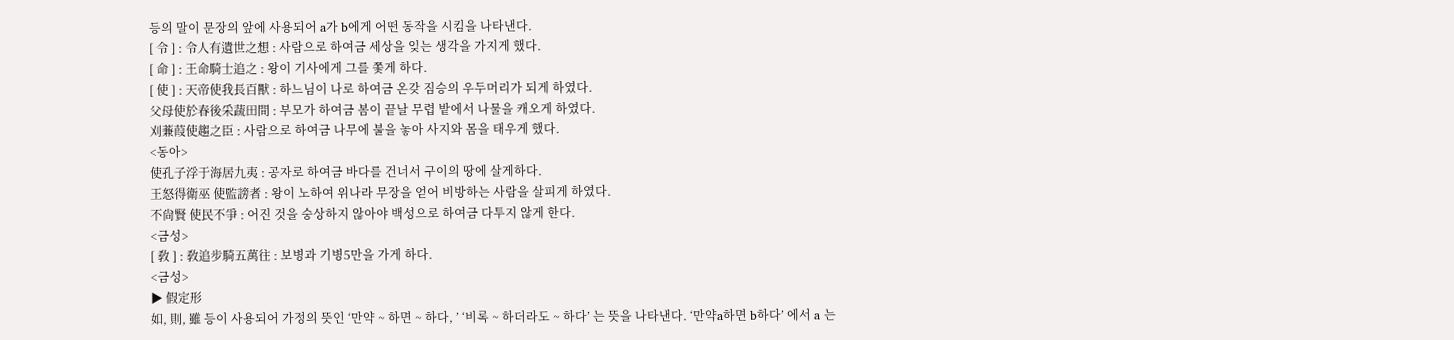등의 말이 문장의 앞에 사용되어 a가 b에게 어떤 동작을 시킴을 나타낸다.
[ 令 ] : 令人有遺世之想 : 사람으로 하여금 세상을 잊는 생각을 가지게 했다.
[ 命 ] : 王命騎士追之 : 왕이 기사에게 그를 쫓게 하다.
[ 使 ] : 天帝使我長百獸 : 하느님이 나로 하여금 온갖 짐승의 우두머리가 되게 하였다.
父母使於春後采蔬田間 : 부모가 하여금 봄이 끝날 무렵 밭에서 나물을 캐오게 하였다.
刈蒹葭使趨之臣 : 사람으로 하여금 나무에 불을 놓아 사지와 몸을 태우게 했다.
<동아>
使孔子浮于海居九夷 : 공자로 하여금 바다를 건너서 구이의 땅에 살게하다.
王怒得衛巫 使監謗者 : 왕이 노하여 위나라 무장을 얻어 비방하는 사람을 살피게 하였다.
不尙賢 使民不爭 : 어진 것을 숭상하지 않아야 백성으로 하여금 다투지 않게 한다.
<금성>
[ 敎 ] : 敎追步騎五萬往 : 보병과 기병5만을 가게 하다.
<금성>
▶ 假定形
如, 則, 雖 등이 사용되어 가정의 뜻인 ‘만약 ~ 하면 ~ 하다, ’ ‘비록 ~ 하더라도 ~ 하다’ 는 뜻을 나타낸다. ‘만약a하면 b하다’ 에서 a 는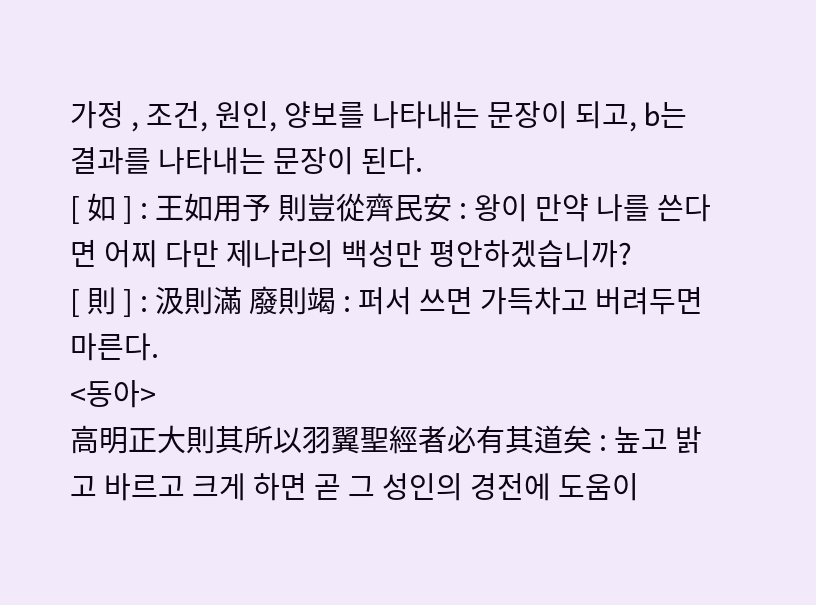가정 , 조건, 원인, 양보를 나타내는 문장이 되고, b는 결과를 나타내는 문장이 된다.
[ 如 ] : 王如用予 則豈從齊民安 : 왕이 만약 나를 쓴다면 어찌 다만 제나라의 백성만 평안하겠습니까?
[ 則 ] : 汲則滿 廢則竭 : 퍼서 쓰면 가득차고 버려두면 마른다.
<동아>
高明正大則其所以羽翼聖經者必有其道矣 : 높고 밝고 바르고 크게 하면 곧 그 성인의 경전에 도움이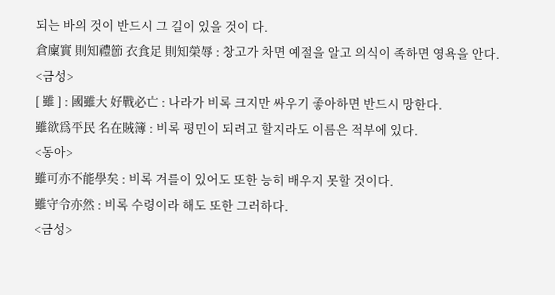되는 바의 것이 반드시 그 길이 있을 것이 다.
倉廩實 則知禮節 衣食足 則知榮辱 : 창고가 차면 예절을 알고 의식이 족하면 영욕을 안다.
<금성>
[ 雖 ] : 國雖大 好戰必亡 : 나라가 비록 크지만 싸우기 좋아하면 반드시 망한다.
雖欲爲平民 名在賊簿 : 비록 평민이 되려고 할지라도 이름은 적부에 있다.
<동아>
雖可亦不能學矣 : 비록 겨를이 있어도 또한 능히 배우지 못할 것이다.
雖守令亦然 : 비록 수령이라 해도 또한 그러하다.
<금성>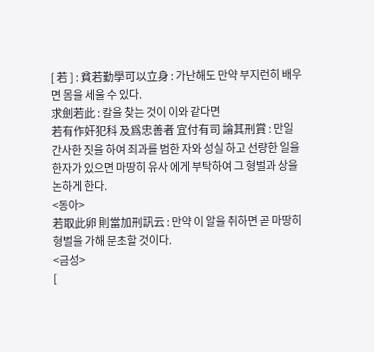[ 若 ] : 貧若勤學可以立身 : 가난해도 만약 부지런히 배우면 몸을 세울 수 있다.
求劍若此 : 칼을 찾는 것이 이와 같다면
若有作奸犯科 及爲忠善者 宜付有司 論其刑賞 : 만일 간사한 짓을 하여 죄과를 범한 자와 성실 하고 선량한 일을 한자가 있으면 마땅히 유사 에게 부탁하여 그 형벌과 상을 논하게 한다.
<동아>
若取此卵 則當加刑訊云 : 만약 이 알을 취하면 곧 마땅히 형벌을 가해 문초할 것이다.
<금성>
[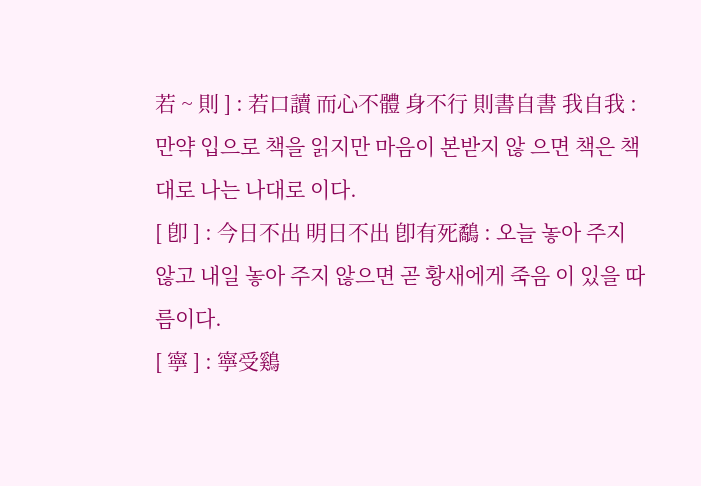若 ~ 則 ] : 若口讀 而心不體 身不行 則書自書 我自我 : 만약 입으로 책을 읽지만 마음이 본받지 않 으면 책은 책대로 나는 나대로 이다.
[ 卽 ] : 今日不出 明日不出 卽有死鷸 : 오늘 놓아 주지 않고 내일 놓아 주지 않으면 곧 황새에게 죽음 이 있을 따름이다.
[ 寧 ] : 寧受鷄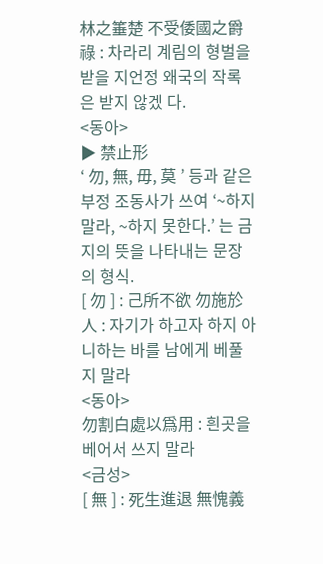林之箠楚 不受倭國之爵祿 : 차라리 계림의 형벌을 받을 지언정 왜국의 작록은 받지 않겠 다.
<동아>
▶ 禁止形
‘ 勿, 無, 毋, 莫 ’ 등과 같은 부정 조동사가 쓰여 ‘~하지 말라, ~하지 못한다.’ 는 금지의 뜻을 나타내는 문장의 형식.
[ 勿 ] : 己所不欲 勿施於人 : 자기가 하고자 하지 아니하는 바를 남에게 베풀지 말라
<동아>
勿割白處以爲用 : 흰곳을 베어서 쓰지 말라
<금성>
[ 無 ] : 死生進退 無愧義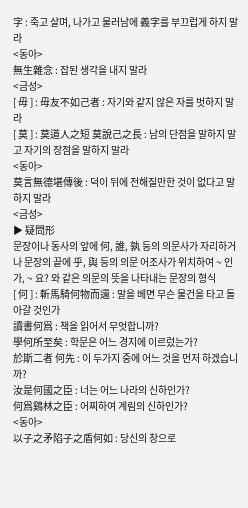字 : 죽고 살며, 나가고 물러남에 義字를 부끄럽게 하지 말라
<동아>
無生雜念 : 잡된 생각을 내지 말라
<금성>
[ 毋 ] : 毋友不如己者 : 자기와 같지 않은 자를 벗하지 말라
[ 莫 ] : 莫道人之短 莫說己之長 : 남의 단점을 말하지 말고 자기의 장점을 말하지 말라
<동아>
莫言無德堪傳後 : 덕이 뒤에 전해질만한 것이 없다고 말하지 말라
<금성>
▶ 疑問形
문장이나 동사의 앞에 何, 誰, 孰 등의 의문사가 자리하거나 문장의 끝에 乎, 與 등의 의문 어조사가 위치하여 ~ 인가, ~ 요? 와 같은 의문의 뜻을 나타내는 문장의 형식
[ 何 ] : 斬馬騎何物而還 : 말을 베면 무슨 물건을 타고 돌아갈 것인가
讀書何爲 : 책을 읽어서 무엇합니까?
學何所至矣 : 학문은 어느 경지에 이르렀는가?
於斯二者 何先 : 이 두가지 중에 어느 것을 먼저 하겠습니까?
汝是何國之臣 : 너는 어느 나라의 신하인가?
何爲鷄林之臣 : 어찌하여 계림의 신하인가?
<동아>
以子之矛陷子之盾何如 : 당신의 창으로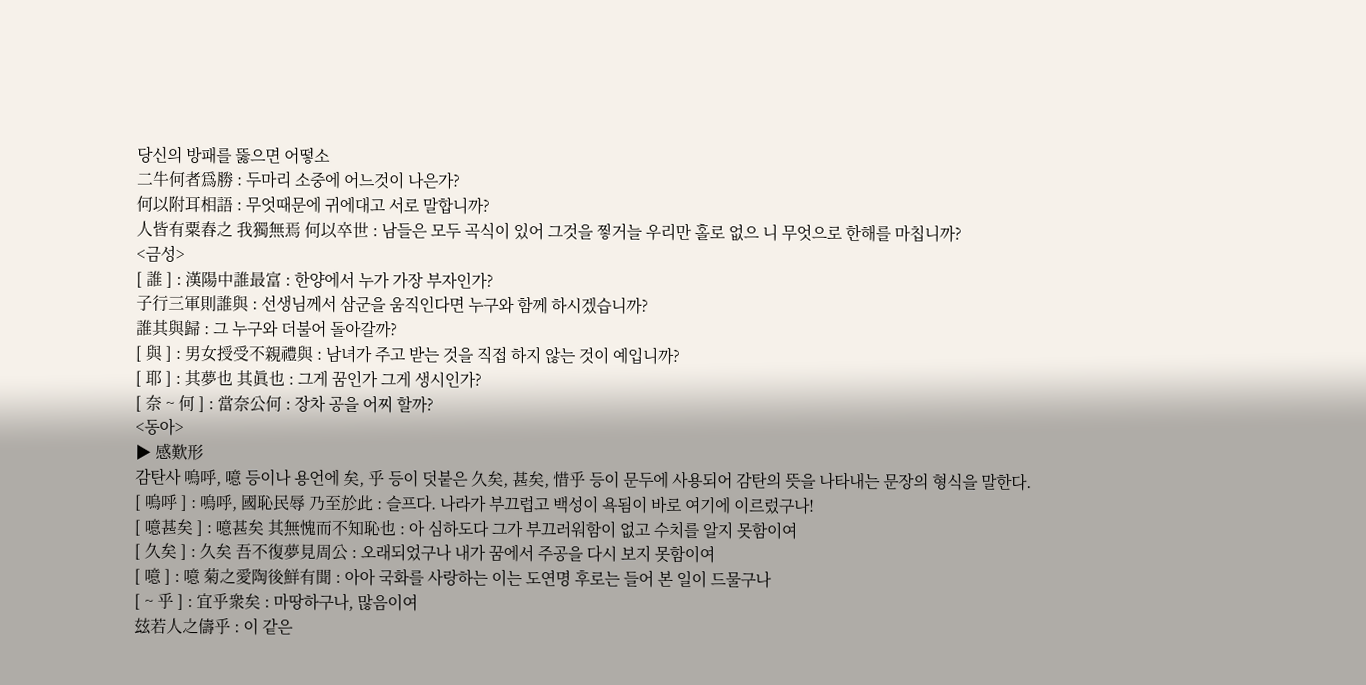당신의 방패를 뚫으면 어떻소
二牛何者爲勝 : 두마리 소중에 어느것이 나은가?
何以附耳相語 : 무엇때문에 귀에대고 서로 말합니까?
人皆有粟舂之 我獨無焉 何以卒世 : 남들은 모두 곡식이 있어 그것을 찧거늘 우리만 홀로 없으 니 무엇으로 한해를 마칩니까?
<금성>
[ 誰 ] : 漢陽中誰最富 : 한양에서 누가 가장 부자인가?
子行三軍則誰與 : 선생님께서 삼군을 움직인다면 누구와 함께 하시겠습니까?
誰其與歸 : 그 누구와 더불어 돌아갈까?
[ 與 ] : 男女授受不親禮與 : 남녀가 주고 받는 것을 직접 하지 않는 것이 예입니까?
[ 耶 ] : 其夢也 其眞也 : 그게 꿈인가 그게 생시인가?
[ 奈 ~ 何 ] : 當奈公何 : 장차 공을 어찌 할까?
<동아>
▶ 感歎形
감탄사 嗚呼, 噫 등이나 용언에 矣, 乎 등이 덧붙은 久矣, 甚矣, 惜乎 등이 문두에 사용되어 감탄의 뜻을 나타내는 문장의 형식을 말한다.
[ 嗚呼 ] : 嗚呼, 國恥民辱 乃至於此 : 슬프다. 나라가 부끄럽고 백성이 욕됨이 바로 여기에 이르렀구나!
[ 噫甚矣 ] : 噫甚矣 其無愧而不知恥也 : 아 심하도다 그가 부끄러워함이 없고 수치를 알지 못함이여
[ 久矣 ] : 久矣 吾不復夢見周公 : 오래되었구나 내가 꿈에서 주공을 다시 보지 못함이여
[ 噫 ] : 噫 菊之愛陶後鮮有聞 : 아아 국화를 사랑하는 이는 도연명 후로는 들어 본 일이 드물구나
[ ~ 乎 ] : 宜乎衆矣 : 마땅하구나, 많음이여
玆若人之儔乎 : 이 같은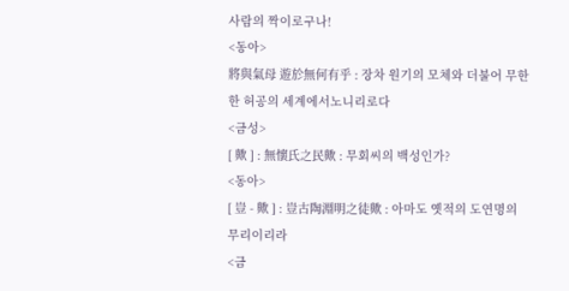사람의 짝이로구나!
<동아>
將與氣母 遊於無何有乎 : 장차 원기의 모체와 더불어 무한한 허공의 세계에서노니리로다
<금성>
[ 歟 ] : 無懷氏之民歟 : 무회씨의 백성인가?
<동아>
[ 豈 - 歟 ] : 豈古陶淵明之徒歟 : 아마도 옛적의 도연명의 무리이리라
<금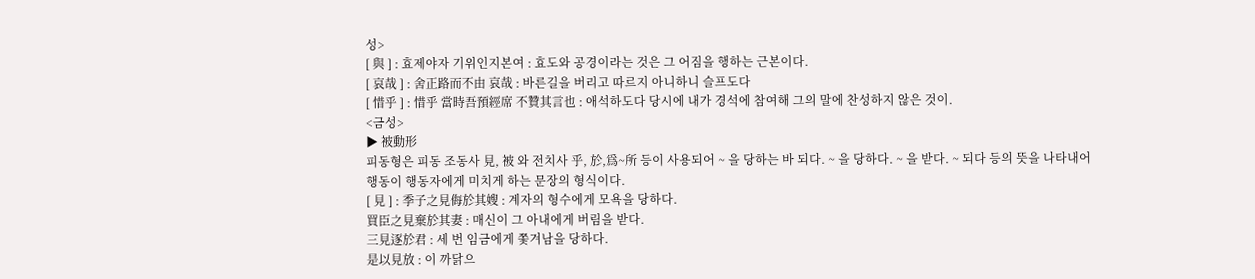성>
[ 與 ] : 효제야자 기위인지본여 : 효도와 공경이라는 것은 그 어짐을 행하는 근본이다.
[ 哀哉 ] : 舍正路而不由 哀哉 : 바른길을 버리고 따르지 아니하니 슬프도다
[ 惜乎 ] : 惜乎 當時吾預經席 不贊其言也 : 애석하도다 당시에 내가 경석에 참여해 그의 말에 찬성하지 않은 것이.
<금성>
▶ 被動形
피동형은 피동 조동사 見, 被 와 전치사 乎, 於,爲~所 등이 사용되어 ~ 을 당하는 바 되다. ~ 을 당하다. ~ 을 받다. ~ 되다 등의 뜻을 나타내어 행동이 행동자에게 미치게 하는 문장의 형식이다.
[ 見 ] : 季子之見侮於其嫂 : 계자의 형수에게 모욕을 당하다.
買臣之見棄於其妻 : 매신이 그 아내에게 버림을 받다.
三見逐於君 : 세 번 임금에게 쫓겨남을 당하다.
是以見放 : 이 까닭으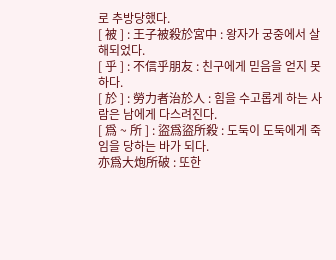로 추방당했다.
[ 被 ] : 王子被殺於宮中 : 왕자가 궁중에서 살해되었다.
[ 乎 ] : 不信乎朋友 : 친구에게 믿음을 얻지 못하다.
[ 於 ] : 勞力者治於人 : 힘을 수고롭게 하는 사람은 남에게 다스려진다.
[ 爲 ~ 所 ] : 盜爲盜所殺 : 도둑이 도둑에게 죽임을 당하는 바가 되다.
亦爲大炮所破 : 또한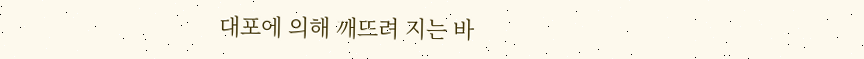대포에 의해 깨뜨려 지는 바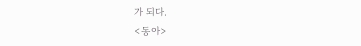가 되다.
<동아>